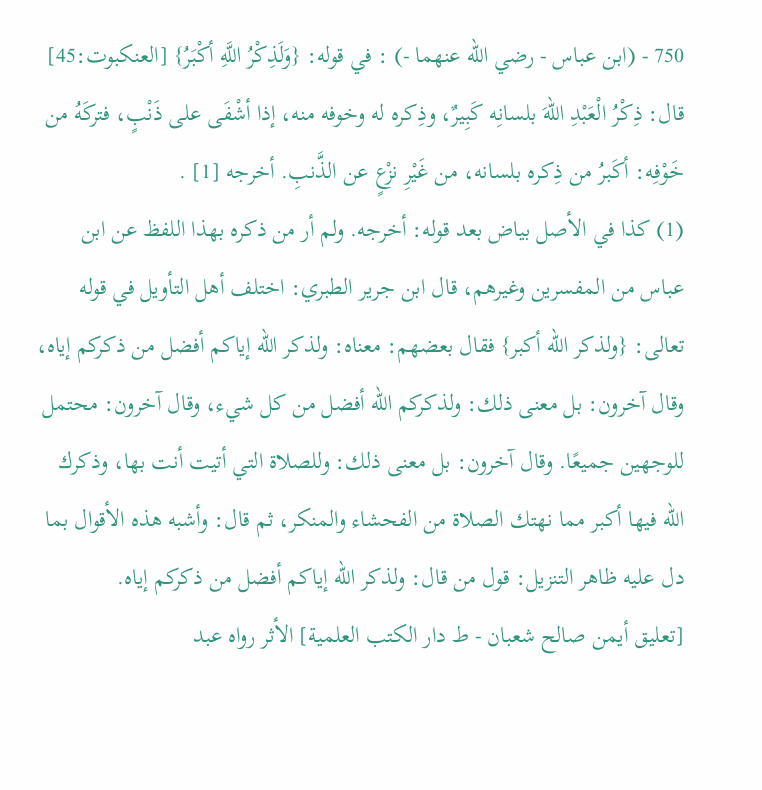750 - (ابن عباس - رضي الله عنهما -) : في قوله: {وَلَذِكْرُ اللَّهِ أكْبَرُ} [العنكبوت:45] قال: ذِكْرُ الْعَبْدِ اللهَ بلسانِه كَبِيرٌ، وذِكره له وخوفه منه، إذا أشْفَى على ذَنْبٍ، فتركَهُ من خَوْفِه: أكَبرُ من ذِكره بلسانه، من غَيْرِ نزْعٍ عن الذَّنبِ. أخرجه [1] .
(1) كذا في الأصل بياض بعد قوله: أخرجه. ولم أر من ذكره بهذا اللفظ عن ابن عباس من المفسرين وغيرهم، قال ابن جرير الطبري: اختلف أهل التأويل في قوله تعالى: {ولذكر الله أكبر} فقال بعضهم: معناه: ولذكر الله إياكم أفضل من ذكركم إياه، وقال آخرون: بل معنى ذلك: ولذكركم الله أفضل من كل شيء، وقال آخرون: محتمل للوجهين جميعًا. وقال آخرون: بل معنى ذلك: وللصلاة التي أتيت أنت بها، وذكرك الله فيها أكبر مما نهتك الصلاة من الفحشاء والمنكر، ثم قال: وأشبه هذه الأقوال بما دل عليه ظاهر التنزيل: قول من قال: ولذكر الله إياكم أفضل من ذكركم إياه.
[تعليق أيمن صالح شعبان - ط دار الكتب العلمية] الأثر رواه عبد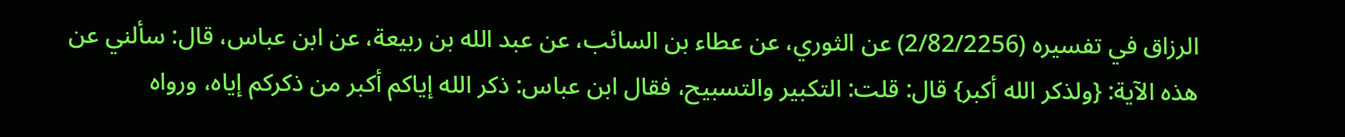الرزاق في تفسيره (2/82/2256) عن الثوري، عن عطاء بن السائب، عن عبد الله بن ربيعة، عن ابن عباس، قال: سألني عن هذه الآية: {ولذكر الله أكبر} قال: قلت: التكبير والتسبيح، فقال ابن عباس: ذكر الله إياكم أكبر من ذكركم إياه، ورواه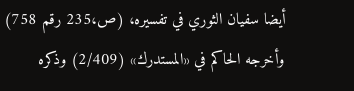أيضا سفيان الثوري في تفسيره، (ص،235 رقم 758) وأخرجه الحاكم في «المستدرك» (2/409) وذكره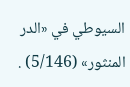السيوطي في «الدر المنثور» (5/146) .